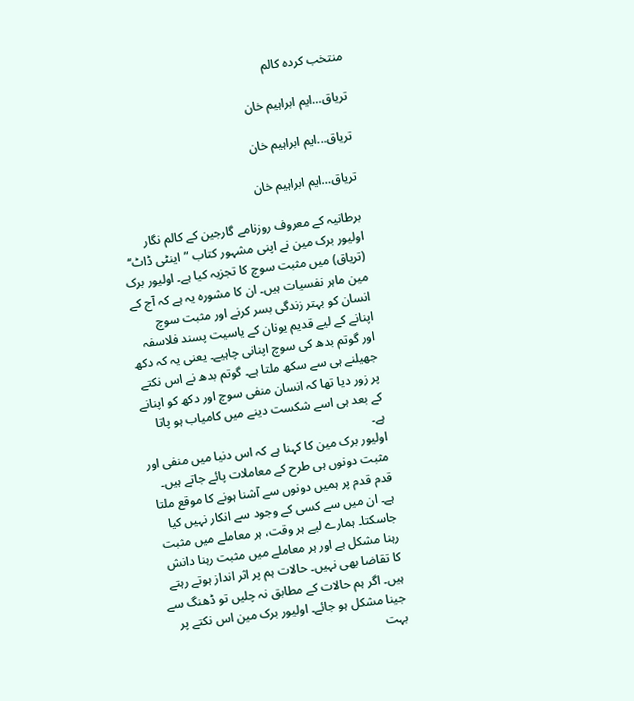منتخب کردہ کالم

تریاق…ایم ابراہیم خان

تریاق...ایم ابراہیم خان

تریاق…ایم ابراہیم خان

برطانیہ کے معروف روزنامے گارجین کے کالم نگار اولیور برک مین نے اپنی مشہور کتاب ”اینٹی ڈاٹ‘‘ (تریاق) میں مثبت سوچ کا تجزیہ کیا ہے۔ اولیور برک مین ماہر نفسیات ہیں۔ ان کا مشورہ یہ ہے کہ آج کے انسان کو بہتر زندگی بسر کرنے اور مثبت سوچ اپنانے کے لیے قدیم یونان کے یاسیت پسند فلاسفہ اور گوتم بدھ کی سوچ اپنانی چاہیے۔ یعنی یہ کہ دکھ جھیلنے ہی سے سکھ ملتا ہے۔ گوتم بدھ نے اس نکتے پر زور دیا تھا کہ انسان منفی سوچ اور دکھ کو اپنانے کے بعد ہی اسے شکست دینے میں کامیاب ہو پاتا ہے۔
اولیور برک مین کا کہنا ہے کہ اس دنیا میں منفی اور مثبت دونوں ہی طرح کے معاملات پائے جاتے ہیں۔ قدم قدم پر ہمیں دونوں سے آشنا ہونے کا موقع ملتا ہے۔ ان میں سے کسی کے وجود سے انکار نہیں کیا جاسکتا۔ ہمارے لیے ہر وقت، ہر معاملے میں مثبت رہنا مشکل ہے اور ہر معاملے میں مثبت رہنا دانش کا تقاضا بھی نہیں۔ حالات ہم پر اثر انداز ہوتے رہتے ہیں۔ اگر ہم حالات کے مطابق نہ چلیں تو ڈھنگ سے جینا مشکل ہو جائے۔ اولیور برک مین اس نکتے پر بہت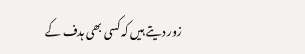زور دیتے ہیں کہ کسی بھی ہدف کے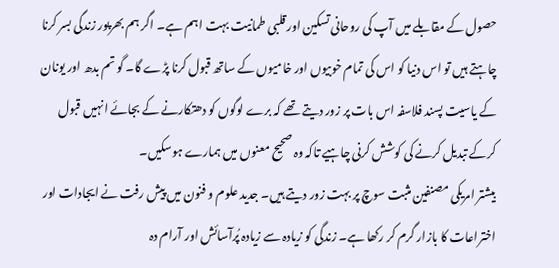حصول کے مقابلے میں آپ کی روحانی تسکین اور قلبی طمانیت بہت اہم ہے۔ اگر ہم بھرپور زندگی بسر کرنا چاہتے ہیں تو اس دنیا کو اس کی تمام خوبیوں اور خامیوں کے ساتھ قبول کرنا پڑے گا۔ گو تم بدھ اور یونان کے یاسیت پسند فلاسفہ اس بات پر زور دیتے تھے کہ برے لوگوں کو دھتکارنے کے بجائے انہیں قبول کرکے تبدیل کرنے کی کوشش کرنی چاہیے تاکہ وہ صحیح معنوں میں ہمارے ہوسکیں۔
بیشتر امریکی مصنفین مثبت سوچ پر بہت زور دیتے ہیں۔ جدید علوم و فنون میں پیش رفت نے ایجادات اور اختراعات کا بازار گرم کر رکھا ہے۔ زندگی کو زیادہ سے زیادہ پُرآسائش اور آرام دہ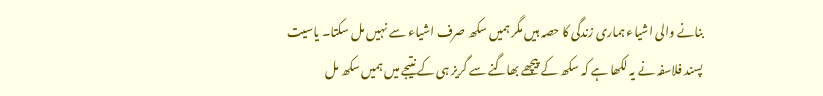بنانے والی اشیاء ہماری زندگی کا حصہ ہیں مگر ہمیں سکھ صرف اشیاء سے نہیں مل سکتا۔ یاسیت پسند فلاسفہ نے یہ لکھا ہے کہ سکھ کے پیچھے بھاگنے سے گریز ہی کے نتیجے میں ہمیں سکھ مل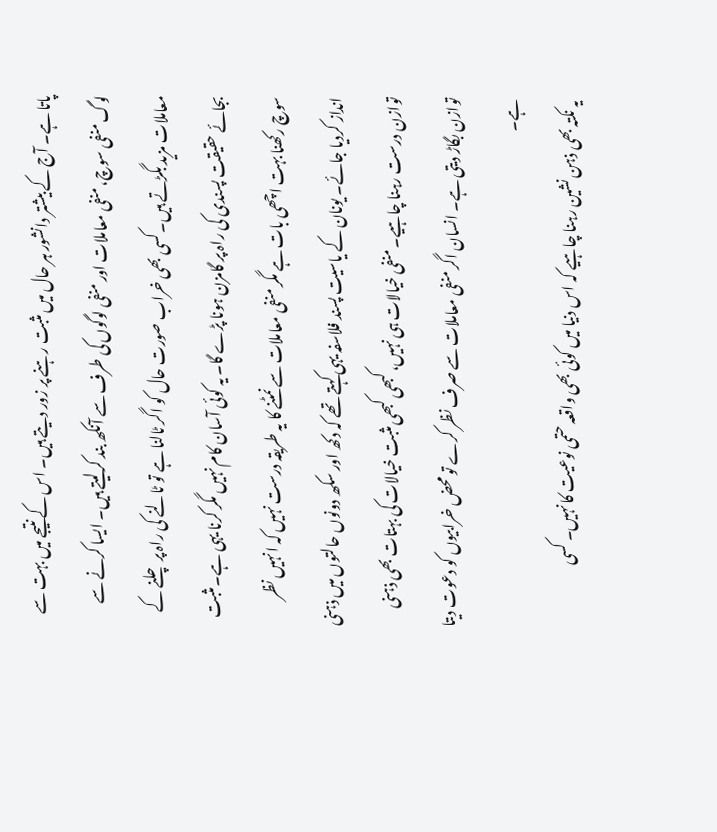پاتا ہے۔ آج کے بیشتر دانشور ہر حال میں مثبت رہنے پر زور دیتے ہیں۔ اس کے نتیجے میں بہت سے لوگ منفی سوچ، منفی معاملات اور منفی لوگوں کی طرف سے آنکھ بند کرلیتے ہیں۔ ایسا کرنے سے معاملات مزید بگڑتے ہیں۔کسی بھی خراب صورت حال کو اگر ٹالنا ہے تو ٹالنے کی راہ پر چلنے کے بجائے حقیقت پسندی کی راہ پر گامزن ہونا پڑے گا۔ یہ کوئی آسان کام نہیں مگر کرنا یہی ہے۔ مثبت سوچ رکھنا بہت اچھی بات ہے مگر منفی معاملات سے نمٹنے کا یہ طریقہ درست نہیں کہ انہیں نظر انداز کردیا جائے۔ یونان کے یاسیت پسند فلاسفہ یہی کہتے تھے کہ دکھ اور سکھ دونوں حالتوں میں ذہنی توازن درست رہنا چاہیے۔ منفی خیالات ہی نہیں، کبھی کبھی مثبت خیالات کی بہتات بھی ذہنی توازن بگاڑ دیتی ہے۔ انسان اگر منفی معاملات سے صرف نظر کرے تو محض خرابیوں کو دعوت دیتا ہے۔
یہ نکتہ بھی ذہن نشین رہنا چاہیے کہ اس دنیا میں کوئی بھی واقعہ حتمی نوعیت کا نہیں۔ کسی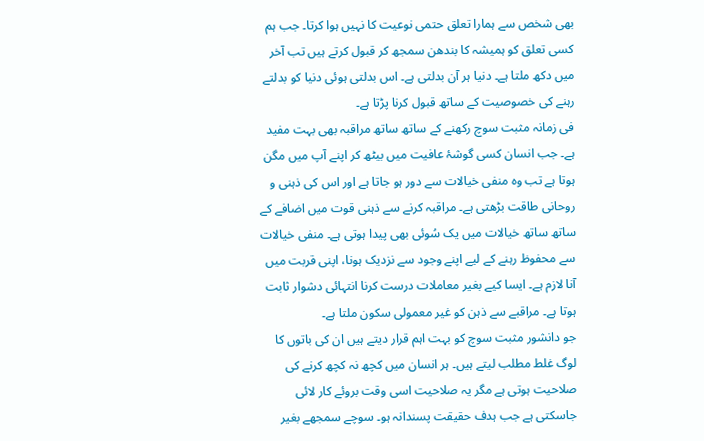بھی شخص سے ہمارا تعلق حتمی نوعیت کا نہیں ہوا کرتا۔ جب ہم کسی تعلق کو ہمیشہ کا بندھن سمجھ کر قبول کرتے ہیں تب آخر میں دکھ ملتا ہے۔ دنیا ہر آن بدلتی ہے۔ اس بدلتی ہوئی دنیا کو بدلتے رہنے کی خصوصیت کے ساتھ قبول کرنا پڑتا ہے۔
فی زمانہ مثبت سوچ رکھنے کے ساتھ ساتھ مراقبہ بھی بہت مفید ہے۔ جب انسان کسی گوشۂ عافیت میں بیٹھ کر اپنے آپ میں مگن ہوتا ہے تب وہ منفی خیالات سے دور ہو جاتا ہے اور اس کی ذہنی و روحانی طاقت بڑھتی ہے۔ مراقبہ کرنے سے ذہنی قوت میں اضافے کے ساتھ ساتھ خیالات میں یک سُوئی بھی پیدا ہوتی ہے۔ منفی خیالات سے محفوظ رہنے کے لیے اپنے وجود سے نزدیک ہونا، اپنی قربت میں آنا لازم ہے۔ ایسا کیے بغیر معاملات درست کرنا انتہائی دشوار ثابت ہوتا ہے۔ مراقبے سے ذہن کو غیر معمولی سکون ملتا ہے۔
جو دانشور مثبت سوچ کو بہت اہم قرار دیتے ہیں ان کی باتوں کا لوگ غلط مطلب لیتے ہیں۔ ہر انسان میں کچھ نہ کچھ کرنے کی صلاحیت ہوتی ہے مگر یہ صلاحیت اسی وقت بروئے کار لائی جاسکتی ہے جب ہدف حقیقت پسندانہ ہو۔ سوچے سمجھے بغیر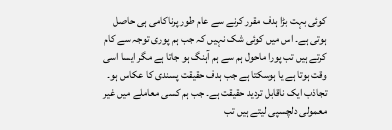کوئی بہت بڑا ہدف مقرر کرنے سے عام طور پرناکامی ہی حاصل ہوتی ہے۔ اس میں کوئی شک نہیں کہ جب ہم پوری توجہ سے کام کرتے ہیں تب پورا ماحول ہم سے ہم آہنگ ہو جاتا ہے مگر ایسا اسی وقت ہوتا ہے یا ہوسکتا ہے جب ہدف حقیقت پسندی کا عکاس ہو۔
تجاذب ایک ناقابل تردید حقیقت ہے۔ جب ہم کسی معاملے میں غیر معمولی دلچسپی لیتے ہیں تب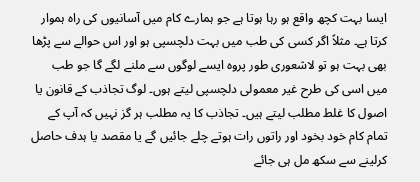ایسا بہت کچھ واقع ہو رہا ہوتا ہے جو ہمارے کام میں آسانیوں کی راہ ہموار کرتا ہے۔ مثلاً اگر کسی کی طب میں بہت دلچسپی ہو اور اس حوالے سے پڑھا بھی بہت ہو تو لاشعوری طور پروہ ایسے لوگوں سے ملنے لگے گا جو طب میں اسی کی طرح غیر معمولی دلچسپی لیتے ہوں۔ لوگ تجاذب کے قانون یا اصول کا غلط مطلب لیتے ہیں۔ تجاذب کا یہ مطلب ہر گز نہیں کہ آپ کے تمام کام خود بخود اور راتوں رات ہوتے چلے جائیں گے یا مقصد یا ہدف حاصل کرلینے سے سکھ مل ہی جائے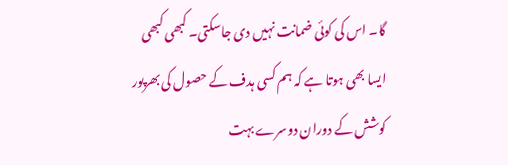گا۔ اس کی کوئی ضمانت نہیں دی جاسکتی۔ کبھی کبھی ایسا بھی ہوتا ہے کہ ہم کسی ہدف کے حصول کی بھرپور کوشش کے دوران دوسرے بہت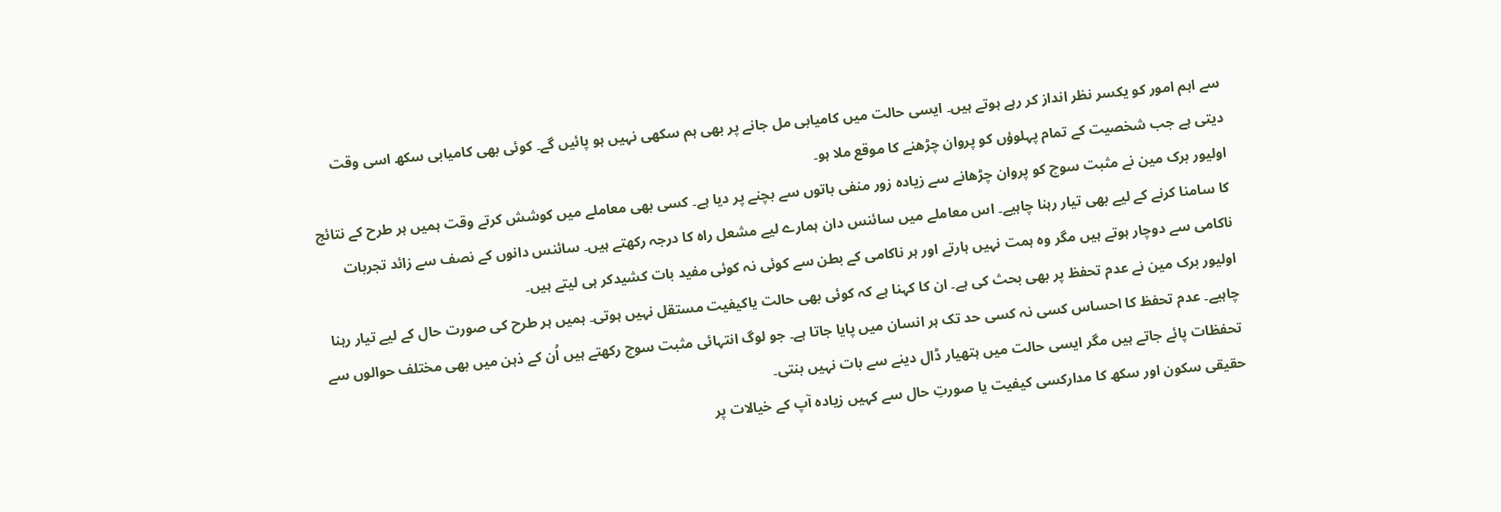سے اہم امور کو یکسر نظر انداز کر رہے ہوتے ہیں۔ ایسی حالت میں کامیابی مل جانے پر بھی ہم سکھی نہیں ہو پائیں گے۔ کوئی بھی کامیابی سکھ اسی وقت دیتی ہے جب شخصیت کے تمام پہلوؤں کو پروان چڑھنے کا موقع ملا ہو۔
اولیور برک مین نے مثبت سوچ کو پروان چڑھانے سے زیادہ زور منفی باتوں سے بچنے پر دیا ہے۔ کسی بھی معاملے میں کوشش کرتے وقت ہمیں ہر طرح کے نتائج کا سامنا کرنے کے لیے بھی تیار رہنا چاہیے۔ اس معاملے میں سائنس دان ہمارے لیے مشعل راہ کا درجہ رکھتے ہیں۔ سائنس دانوں کے نصف سے زائد تجربات ناکامی سے دوچار ہوتے ہیں مگر وہ ہمت نہیں ہارتے اور ہر ناکامی کے بطن سے کوئی نہ کوئی مفید بات کشیدکر ہی لیتے ہیں۔
اولیور برک مین نے عدم تحفظ پر بھی بحث کی ہے۔ ان کا کہنا ہے کہ کوئی بھی حالت یاکیفیت مستقل نہیں ہوتی۔ ہمیں ہر طرح کی صورت حال کے لیے تیار رہنا چاہیے۔ عدم تحفظ کا احساس کسی نہ کسی حد تک ہر انسان میں پایا جاتا ہے۔ جو لوگ انتہائی مثبت سوچ رکھتے ہیں اُن کے ذہن میں بھی مختلف حوالوں سے تحفظات پائے جاتے ہیں مگر ایسی حالت میں ہتھیار ڈال دینے سے بات نہیں بنتی۔
حقیقی سکون اور سکھ کا مدارکسی کیفیت یا صورتِ حال سے کہیں زیادہ آپ کے خیالات پر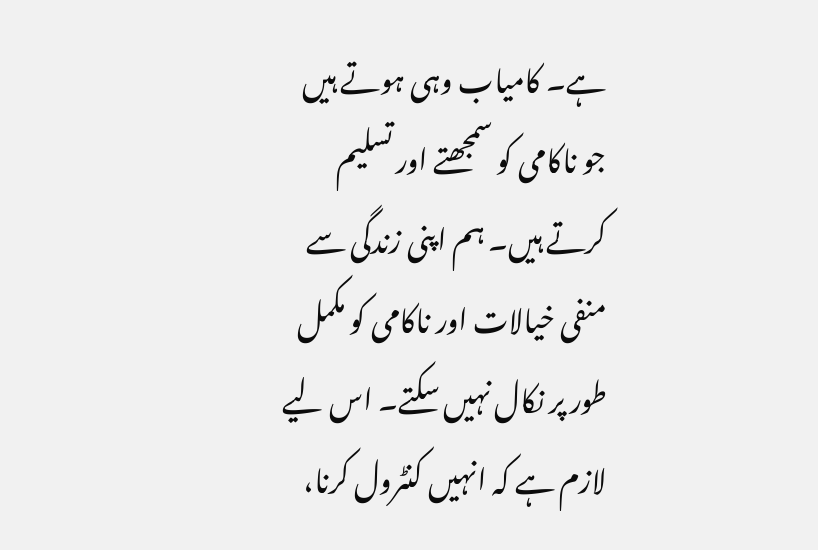ہے۔ کامیاب وہی ہوتے ہیں جو ناکامی کو سمجھتے اور تسلیم کرتے ہیں۔ ہم اپنی زندگی سے منفی خیالات اور ناکامی کو مکمل طور پر نکال نہیں سکتے۔ اس لیے لازم ہے کہ انہیں کنٹرول کرنا،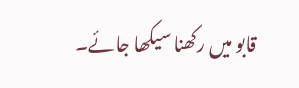قابو میں رکھنا سیکھا جائے۔